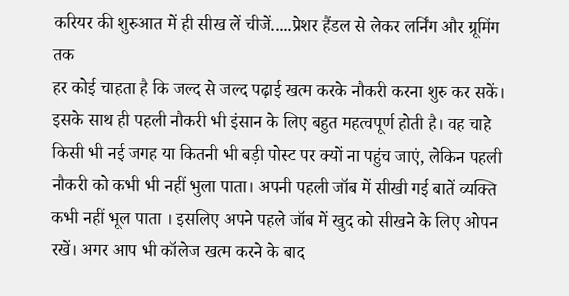करियर की शुरुआत में ही सीख लें चीजें.....प्रेशर हैंडल से लेकर लर्निंग और ग्रूमिंग तक
हर कोई चाहता है कि जल्द से जल्द पढ़ाई खत्म करके नौकरी करना शुरु कर सकें। इसके साथ ही पहली नौकरी भी इंसान के लिए बहुत महत्वपूर्ण होती है। वह चाहे किसी भी नई जगह या कितनी भी बड़ी पोस्ट पर क्यों ना पहुंच जाएं, लेकिन पहली नौकरी को कभी भी नहीं भुला पाता। अपनी पहली जॉब में सीखी गई बातें व्यक्ति कभी नहीं भूल पाता । इसलिए अपने पहले जॉब में खुद को सीखने के लिए ओपन रखें। अगर आप भी कॉलेज खत्म करने के बाद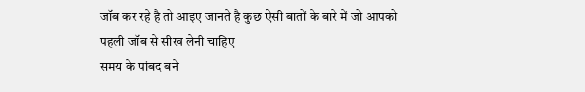जॉब कर रहे है तो आइए जानते है कुछ ऐसी बातों के बारे में जो आपको पहली जॉब से सीख लेनी चाहिए
समय के पांबद बने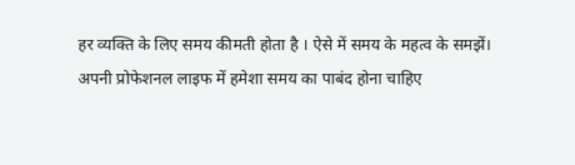हर व्यक्ति के लिए समय कीमती होता है । ऐसे में समय के महत्व के समझें।
अपनी प्रोफेशनल लाइफ में हमेशा समय का पाबंद होना चाहिए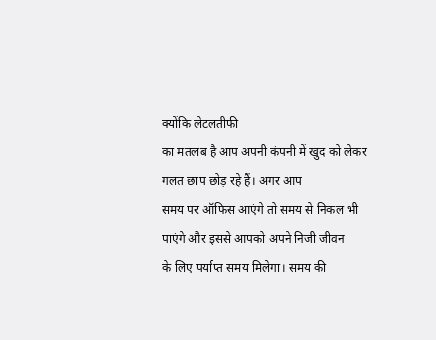क्योंकि लेटलतीफी
का मतलब है आप अपनी कंपनी में खुद को लेकर गलत छाप छोड़ रहे हैं। अगर आप
समय पर ऑफिस आएंगे तो समय से निकल भी पाएंगे और इससे आपको अपने निजी जीवन
के लिए पर्याप्त समय मिलेगा। समय की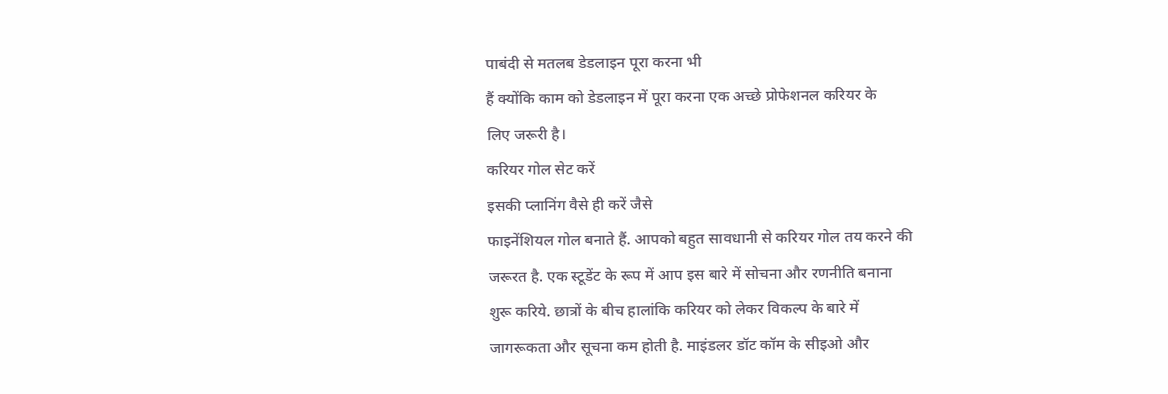पाबंदी से मतलब डेडलाइन पूरा करना भी
हैं क्योंकि काम को डेडलाइन में पूरा करना एक अच्छे प्रोफेशनल करियर के
लिए जरूरी है।
करियर गोल सेट करें
इसकी प्लानिंग वैसे ही करें जैसे
फाइनेंशियल गोल बनाते हैं. आपको बहुत सावधानी से करियर गोल तय करने की
जरूरत है. एक स्टूडेंट के रूप में आप इस बारे में सोचना और रणनीति बनाना
शुरू करिये. छात्रों के बीच हालांकि करियर को लेकर विकल्प के बारे में
जागरूकता और सूचना कम होती है. माइंडलर डॉट कॉम के सीइओ और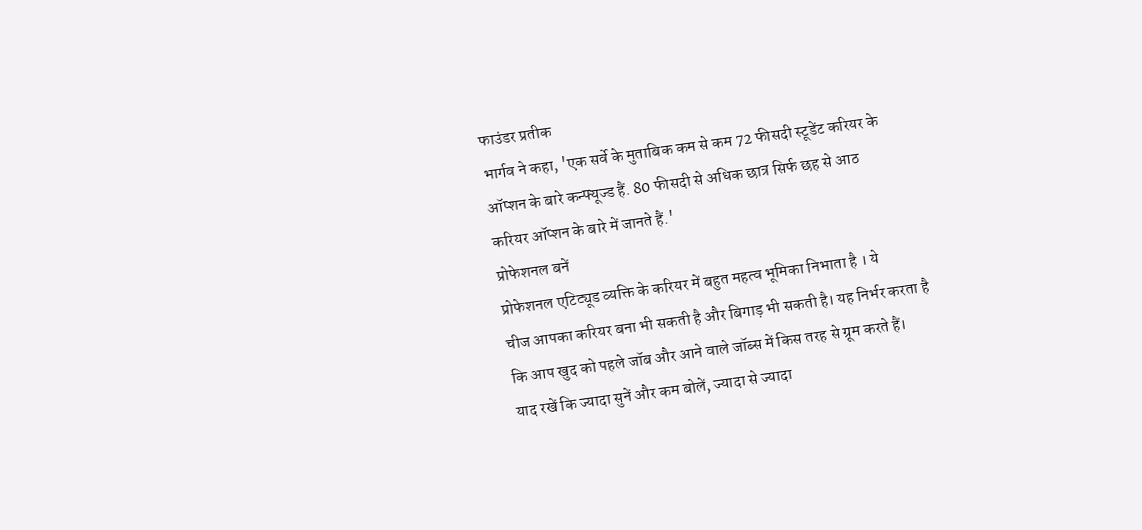फाउंडर प्रतीक
भार्गव ने कहा, 'एक सर्वे के मुताबिक कम से कम 72 फीसदी स्टूडेंट करियर के
ऑप्शन के बारे कन्फ्यूज्ड हैं. 80 फीसदी से अधिक छात्र सिर्फ छह से आठ
करियर ऑप्शन के बारे में जानते हैं.'
प्रोफेशनल बनें
प्रोफेशनल एटिट्यूड व्यक्ति के करियर में बहुत महत्व भूमिका निभाता है । ये
चीज आपका करियर बना भी सकती है और बिगाड़ भी सकती है। यह निर्भर करता है
कि आप खुद को पहले जॉब और आने वाले जॉब्स में किस तरह से ग्रूम करते हैं।
याद रखें कि ज्यादा सुनें और कम बोलें, ज्यादा से ज्यादा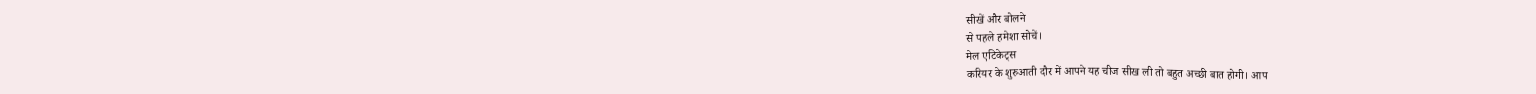सीखें और बोलने
से पहले हमेशा सोचें।
मेल एटिकेट्स
करियर के शुरुआती दौर में आपने यह चीज सीख ली तो बहुत अच्छी बात होगी। आप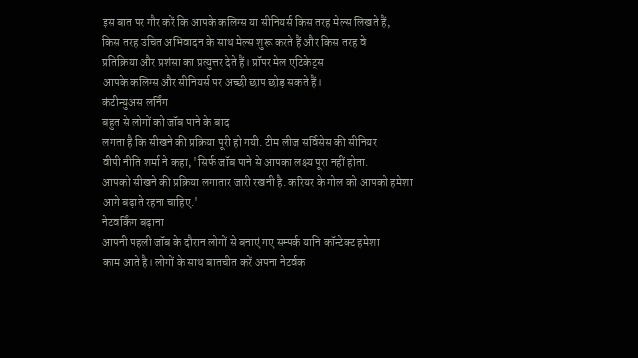इस बात पर गौर करें कि आपके कलिग्स या सीनियर्स किस तरह मेल्स लिखते हैं,
किस तरह उचित अभिवादन के साथ मेल्स शुरू करते हैं और किस तरह वे
प्रतिक्रिया और प्रशंसा का प्रत्युत्तर देते हैं। प्रॉपर मेल एटिकेट्स
आपके कलिग्स और सीनियर्स पर अच्छी छाप छोड़ सकते हैं।
कंटीन्युअस लर्निंग
बहुत से लोगों को जॉब पाने के बाद
लगता है कि सीखने की प्रक्रिया पूरी हो गयी. टीम लीज सर्विसेस की सीनियर
वीपी नीति शर्मा ने कहा, 'सिर्फ जॉब पाने से आपका लक्ष्य पूरा नहीं होता.
आपको सीखने की प्रक्रिया लगातार जारी रखनी है. करियर के गोल को आपको हमेशा
आगे बढ़ाते रहना चाहिए.'
नेटवर्किंग बढ़ाना
आपनी पहली जॉब के दौरान लोगों से बनाएं गए सम्पर्क यानि कॉन्टेक्ट हमेशा
काम आते है। लोगों के साथ बातचीत करें अपना नेटर्वक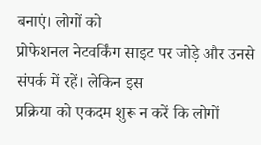बनाएं। लोगों को
प्रोफेशनल नेटवर्किंग साइट पर जोड़े और उनसे संपर्क में रहें। लेकिन इस
प्रक्रिया को एकदम शुरू न करें कि लोगों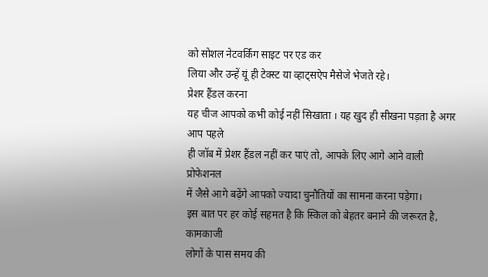को सोशल नेटवर्किंग साइट पर एड कर
लिया और उन्हें यूं ही टेक्स्ट या व्हाट्सऐप मैसेजे भेजते रहे।
प्रेशर हैंडल करना
यह चीज आपको कभी कोई नहीं सिखाता । यह खुद ही सीखना पड़ता है अगर आप पहले
ही जॉब में प्रेशर हैंडल नहीं कर पाएं तो, आपके लिए आगे आने वाली प्रोफेशनल
में जैसे आगे बढ़ेंगे आपको ज्यादा चुनौतियों का सामना करना पड़ेगा।
इस बात पर हर कोई सहमत है कि स्किल को बेहतर बनाने की जरूरत है, कामकाजी
लोगों के पास समय की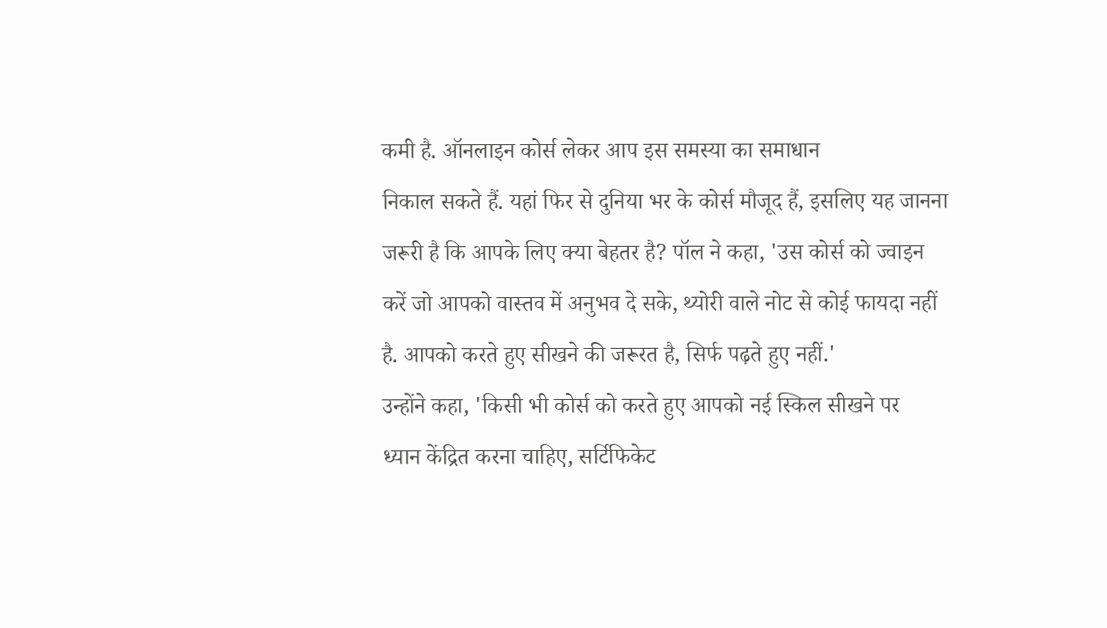कमी है. ऑनलाइन कोर्स लेकर आप इस समस्या का समाधान
निकाल सकते हैं. यहां फिर से दुनिया भर के कोर्स मौजूद हैं, इसलिए यह जानना
जरूरी है कि आपके लिए क्या बेहतर है? पॉल ने कहा, 'उस कोर्स को ज्वाइन
करें जो आपको वास्तव में अनुभव दे सके, थ्योरी वाले नोट से कोई फायदा नहीं
है. आपको करते हुए सीखने की जरूरत है, सिर्फ पढ़ते हुए नहीं.'
उन्होंने कहा, 'किसी भी कोर्स को करते हुए आपको नई स्किल सीखने पर
ध्यान केंद्रित करना चाहिए, सर्टिफिकेट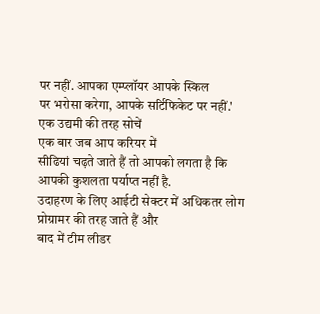पर नहीं. आपका एम्प्लॉयर आपके स्किल
पर भरोसा करेगा, आपके सर्टिफिकेट पर नहीं.'
एक उद्यमी की तरह सोचें
एक बार जब आप करियर में
सीढियां चढ़ते जाते हैं तो आपको लगता है कि आपकी कुशलता पर्याप्त नहीं है.
उदाहरण के लिए आईटी सेक्टर में अधिकतर लोग प्रोग्रामर की तरह जाते हैं और
बाद में टीम लीडर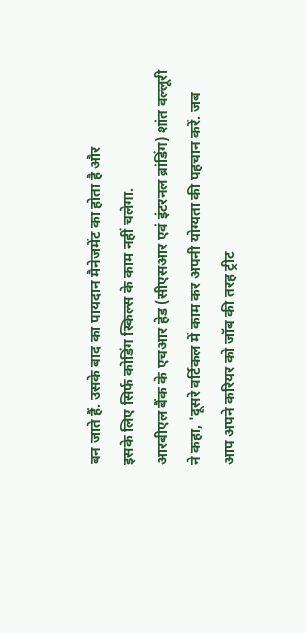बन जाते हैं. उसके बाद का पायदान मैनेजमेंट का होता है और
इसके लिए सिर्फ कोडिंग स्किल्स के काम नहीं चलेगा.
आरबीएल बैंक के एचआर हेड (सीएसआर एवं इंटरनल ब्रांडिंग) शांत वल्लूरी ने कहा, 'दूसरे वर्टिकल में काम कर अपनी योग्यता की पहचान करें. जब आप अपने करियर को जॉब की तरह ट्रीट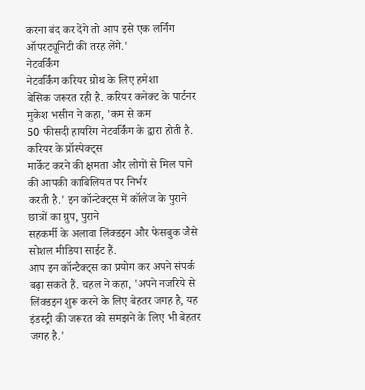करना बंद कर देंगे तो आप इसे एक लर्निंग ऑपरट्यूनिटी की तरह लेंगे.'
नेटवर्किंग
नेटवर्किंग करियर ग्रोथ के लिए हमेशा
बेसिक जरूरत रही है. करियर कनेक्ट के पार्टनर मुकेश भसीन ने कहा, 'कम से कम
50 फीसदी हायरिंग नेटवर्किंग के द्वारा होती है. करियर के प्रॉस्पेक्ट्स
मार्केट करने की क्षमता और लोगों से मिल पाने की आपकी काबिलियत पर निर्भर
करती है.' इन कॉन्टेक्ट्स में कॉलेज के पुराने छात्रों का ग्रुप, पुराने
सहकर्मी के अलावा लिंक्डइन और फेसबुक जैसे सोशल मीडिया साईट हैं.
आप इन कॉन्टैक्ट्स का प्रयोग कर अपने संपर्क बढ़ा सकते हैं. चहल ने कहा, 'अपने नजरिये से लिंक्डइन शुरू करने के लिए बेहतर जगह है, यह इंडस्ट्री की जरूरत को समझने के लिए भी बेहतर जगह है.'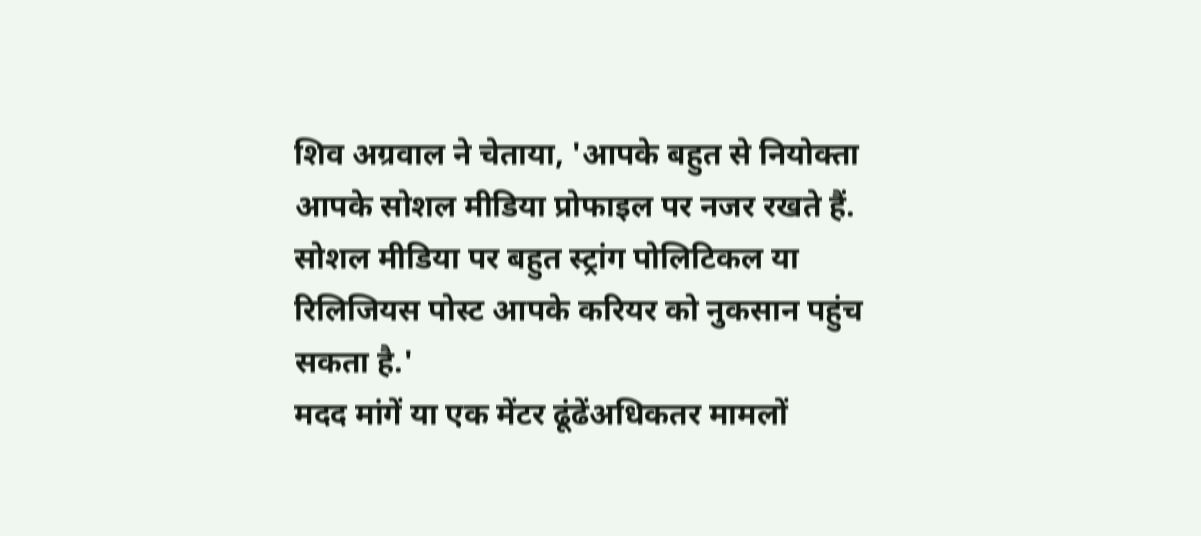शिव अग्रवाल ने चेताया, 'आपके बहुत से नियोक्ता आपके सोशल मीडिया प्रोफाइल पर नजर रखते हैं. सोशल मीडिया पर बहुत स्ट्रांग पोलिटिकल या रिलिजियस पोस्ट आपके करियर को नुकसान पहुंच सकता है.'
मदद मांगें या एक मेंटर ढूंढेंअधिकतर मामलों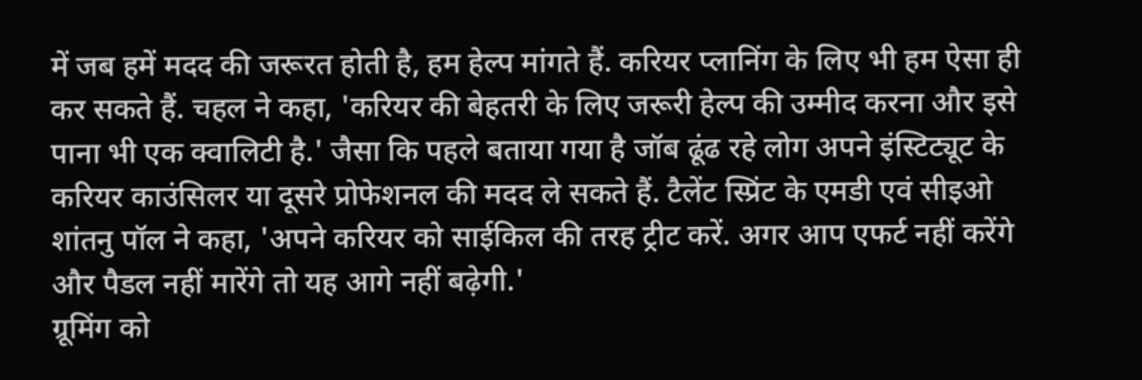में जब हमें मदद की जरूरत होती है, हम हेल्प मांगते हैं. करियर प्लानिंग के लिए भी हम ऐसा ही कर सकते हैं. चहल ने कहा, 'करियर की बेहतरी के लिए जरूरी हेल्प की उम्मीद करना और इसे पाना भी एक क्वालिटी है.' जैसा कि पहले बताया गया है जॉब ढूंढ रहे लोग अपने इंस्टिट्यूट के करियर काउंसिलर या दूसरे प्रोफेशनल की मदद ले सकते हैं. टैलेंट स्प्रिंट के एमडी एवं सीइओ शांतनु पॉल ने कहा, 'अपने करियर को साईकिल की तरह ट्रीट करें. अगर आप एफर्ट नहीं करेंगे और पैडल नहीं मारेंगे तो यह आगे नहीं बढ़ेगी.'
ग्रूमिंग को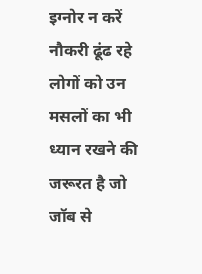इग्नोर न करें
नौकरी ढूंढ रहे लोगों को उन
मसलों का भी ध्यान रखने की जरूरत है जो जॉब से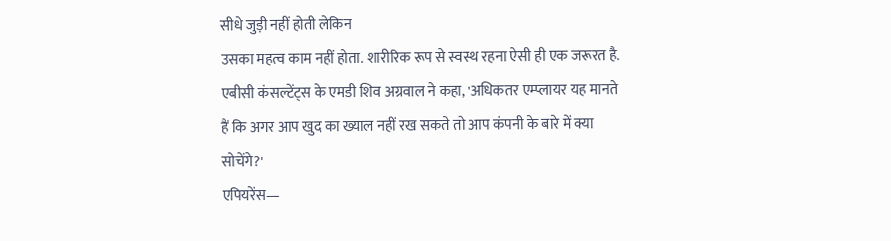सीधे जुड़ी नहीं होती लेकिन
उसका महत्व काम नहीं होता. शारीरिक रूप से स्वस्थ रहना ऐसी ही एक जरूरत है.
एबीसी कंसल्टेंट्स के एमडी शिव अग्रवाल ने कहा, 'अधिकतर एम्प्लायर यह मानते
हैं कि अगर आप खुद का ख्याल नहीं रख सकते तो आप कंपनी के बारे में क्या
सोचेंगे?'
एपियरेंस—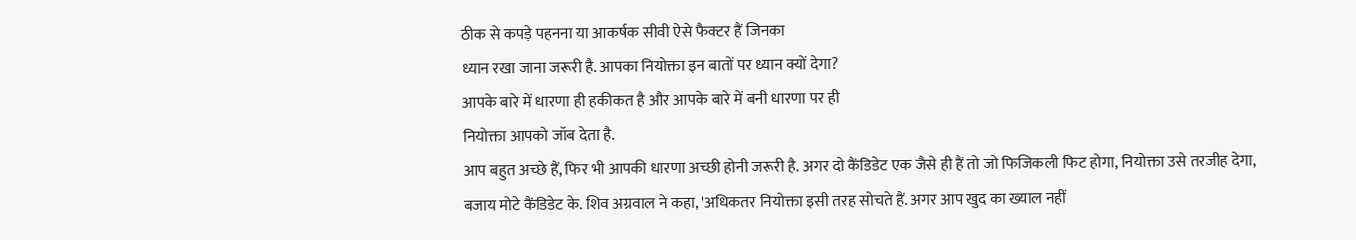ठीक से कपड़े पहनना या आकर्षक सीवी ऐसे फैक्टर हैं जिनका
ध्यान रखा जाना जरूरी है. आपका नियोक्ता इन बातों पर ध्यान क्यों देगा?
आपके बारे में धारणा ही हकीकत है और आपके बारे में बनी धारणा पर ही
नियोक्ता आपको जॉब देता है.
आप बहुत अच्छे हैं, फिर भी आपकी धारणा अच्छी होनी जरूरी है. अगर दो कैंडिडेट एक जैसे ही हैं तो जो फिजिकली फिट होगा, नियोक्ता उसे तरजीह देगा, बजाय मोटे कैंडिडेट के. शिव अग्रवाल ने कहा, 'अधिकतर नियोक्ता इसी तरह सोचते हैं. अगर आप खुद का ख्याल नहीं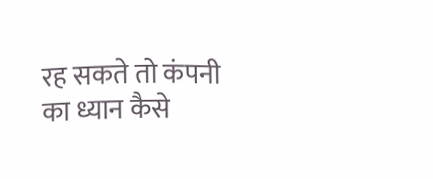रह सकते तो कंपनी का ध्यान कैसे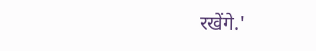रखेंगे.'